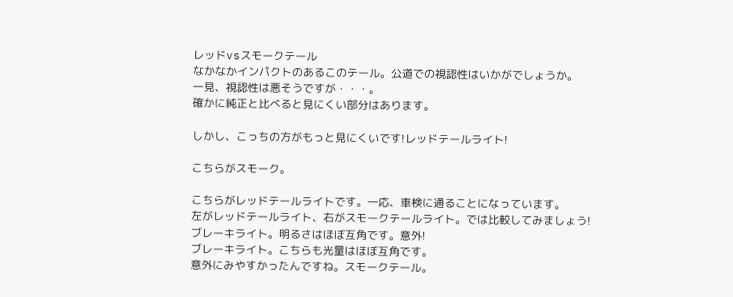レッドvsスモークテール
なかなかインパクトのあるこのテール。公道での視認性はいかがでしょうか。
一見、視認性は悪そうですが・・・。
確かに純正と比べると見にくい部分はあります。

しかし、こっちの方がもっと見にくいです!レッドテールライト!

こちらがスモーク。

こちらがレッドテールライトです。一応、車検に通ることになっています。
左がレッドテールライト、右がスモークテールライト。では比較してみましょう!
ブレーキライト。明るさはほぼ互角です。意外!
ブレーキライト。こちらも光量はほぼ互角です。
意外にみやすかったんですね。スモークテール。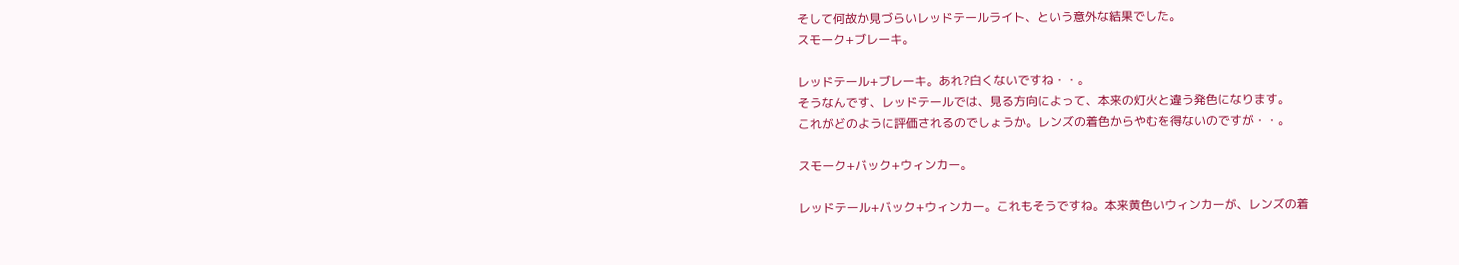そして何故か見づらいレッドテールライト、という意外な結果でした。
スモーク+ブレーキ。

レッドテール+ブレーキ。あれ?白くないですね・・。
そうなんです、レッドテールでは、見る方向によって、本来の灯火と違う発色になります。
これがどのように評価されるのでしょうか。レンズの着色からやむを得ないのですが・・。

スモーク+バック+ウィンカー。

レッドテール+バック+ウィンカー。これもそうですね。本来黄色いウィンカーが、レンズの着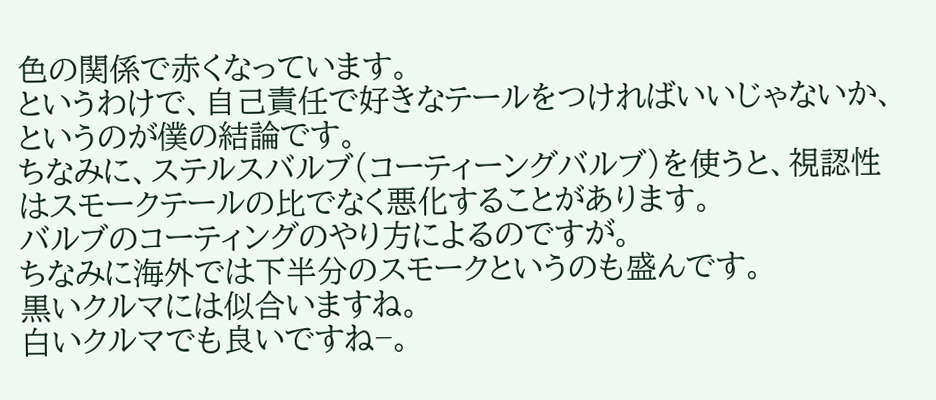色の関係で赤くなっています。
というわけで、自己責任で好きなテールをつければいいじゃないか、というのが僕の結論です。
ちなみに、ステルスバルブ(コーティーングバルブ)を使うと、視認性はスモークテールの比でなく悪化することがあります。
バルブのコーティングのやり方によるのですが。
ちなみに海外では下半分のスモークというのも盛んです。
黒いクルマには似合いますね。
白いクルマでも良いですね−。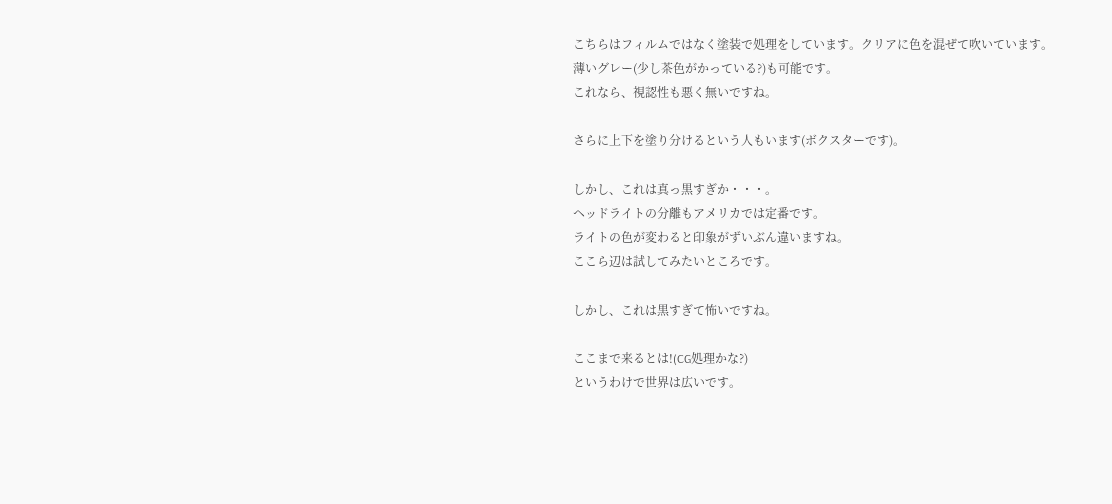こちらはフィルムではなく塗装で処理をしています。クリアに色を混ぜて吹いています。
薄いグレー(少し茶色がかっている?)も可能です。
これなら、視認性も悪く無いですね。

さらに上下を塗り分けるという人もいます(ボクスターです)。

しかし、これは真っ黒すぎか・・・。
ヘッドライトの分離もアメリカでは定番です。
ライトの色が変わると印象がずいぶん違いますね。
ここら辺は試してみたいところです。

しかし、これは黒すぎて怖いですね。

ここまで来るとは!(CG処理かな?)
というわけで世界は広いです。